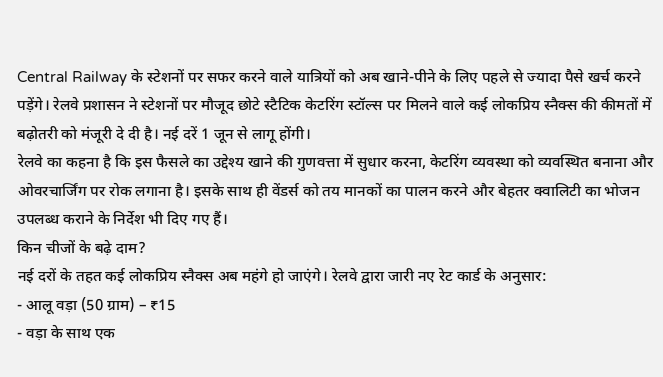Central Railway के स्टेशनों पर सफर करने वाले यात्रियों को अब खाने-पीने के लिए पहले से ज्यादा पैसे खर्च करने पड़ेंगे। रेलवे प्रशासन ने स्टेशनों पर मौजूद छोटे स्टैटिक केटरिंग स्टॉल्स पर मिलने वाले कई लोकप्रिय स्नैक्स की कीमतों में बढ़ोतरी को मंजूरी दे दी है। नई दरें 1 जून से लागू होंगी।
रेलवे का कहना है कि इस फैसले का उद्देश्य खाने की गुणवत्ता में सुधार करना, केटरिंग व्यवस्था को व्यवस्थित बनाना और ओवरचार्जिंग पर रोक लगाना है। इसके साथ ही वेंडर्स को तय मानकों का पालन करने और बेहतर क्वालिटी का भोजन उपलब्ध कराने के निर्देश भी दिए गए हैं।
किन चीजों के बढ़े दाम?
नई दरों के तहत कई लोकप्रिय स्नैक्स अब महंगे हो जाएंगे। रेलवे द्वारा जारी नए रेट कार्ड के अनुसार:
- आलू वड़ा (50 ग्राम) – ₹15
- वड़ा के साथ एक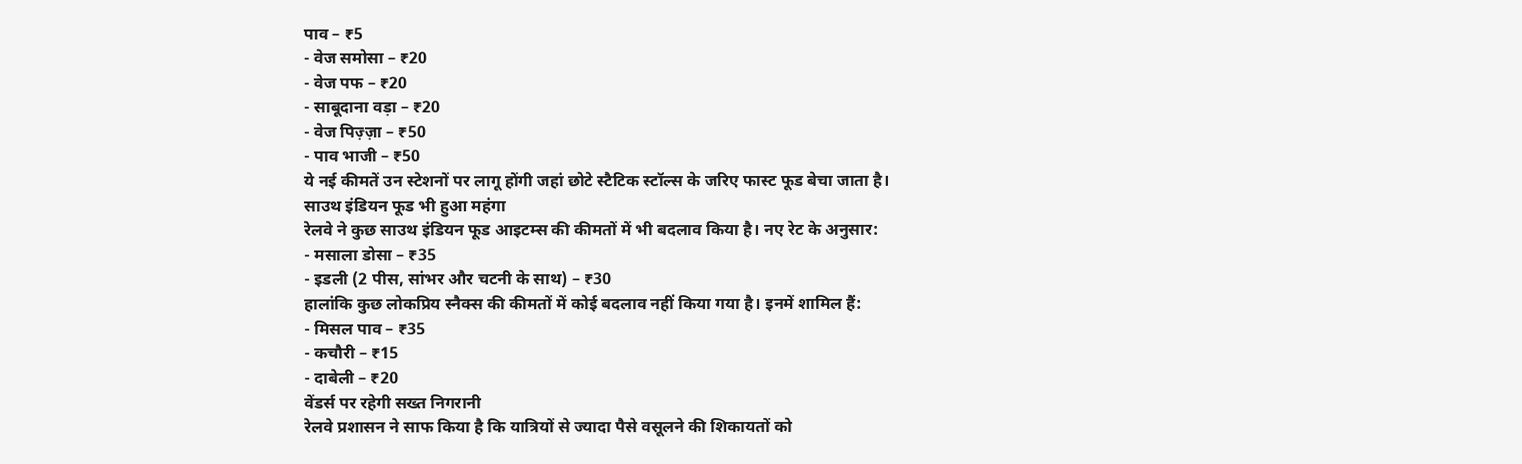पाव – ₹5
- वेज समोसा – ₹20
- वेज पफ – ₹20
- साबूदाना वड़ा – ₹20
- वेज पिज़्ज़ा – ₹50
- पाव भाजी – ₹50
ये नई कीमतें उन स्टेशनों पर लागू होंगी जहां छोटे स्टैटिक स्टॉल्स के जरिए फास्ट फूड बेचा जाता है।
साउथ इंडियन फूड भी हुआ महंगा
रेलवे ने कुछ साउथ इंडियन फूड आइटम्स की कीमतों में भी बदलाव किया है। नए रेट के अनुसार:
- मसाला डोसा – ₹35
- इडली (2 पीस, सांभर और चटनी के साथ) – ₹30
हालांकि कुछ लोकप्रिय स्नैक्स की कीमतों में कोई बदलाव नहीं किया गया है। इनमें शामिल हैं:
- मिसल पाव – ₹35
- कचौरी – ₹15
- दाबेली – ₹20
वेंडर्स पर रहेगी सख्त निगरानी
रेलवे प्रशासन ने साफ किया है कि यात्रियों से ज्यादा पैसे वसूलने की शिकायतों को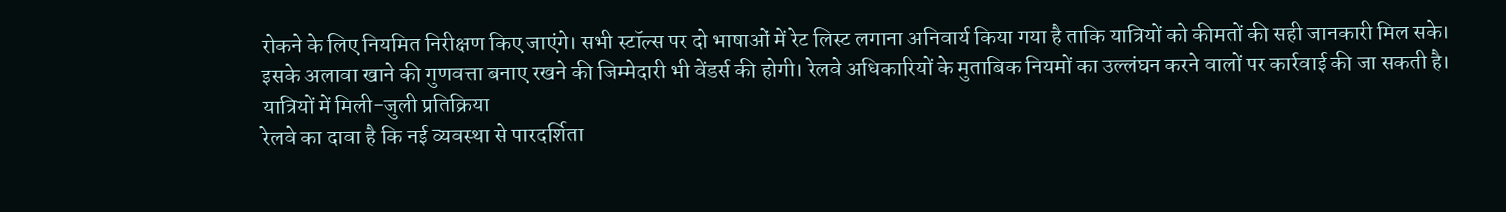रोकने के लिए नियमित निरीक्षण किए जाएंगे। सभी स्टॉल्स पर दो भाषाओं में रेट लिस्ट लगाना अनिवार्य किया गया है ताकि यात्रियों को कीमतों की सही जानकारी मिल सके।
इसके अलावा खाने की गुणवत्ता बनाए रखने की जिम्मेदारी भी वेंडर्स की होगी। रेलवे अधिकारियों के मुताबिक नियमों का उल्लंघन करने वालों पर कार्रवाई की जा सकती है।
यात्रियों में मिली-जुली प्रतिक्रिया
रेलवे का दावा है कि नई व्यवस्था से पारदर्शिता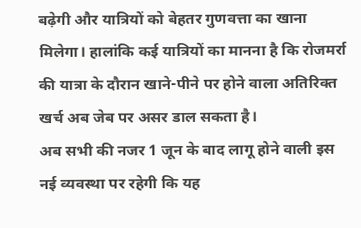बढ़ेगी और यात्रियों को बेहतर गुणवत्ता का खाना मिलेगा। हालांकि कई यात्रियों का मानना है कि रोजमर्रा की यात्रा के दौरान खाने-पीने पर होने वाला अतिरिक्त खर्च अब जेब पर असर डाल सकता है।
अब सभी की नजर 1 जून के बाद लागू होने वाली इस नई व्यवस्था पर रहेगी कि यह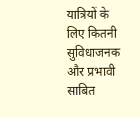यात्रियों के लिए कितनी सुविधाजनक और प्रभावी साबित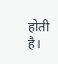होती है।